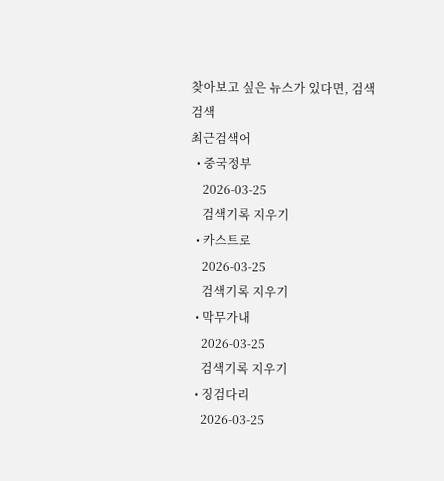찾아보고 싶은 뉴스가 있다면, 검색
검색
최근검색어
  • 중국정부
    2026-03-25
    검색기록 지우기
  • 카스트로
    2026-03-25
    검색기록 지우기
  • 막무가내
    2026-03-25
    검색기록 지우기
  • 징검다리
    2026-03-25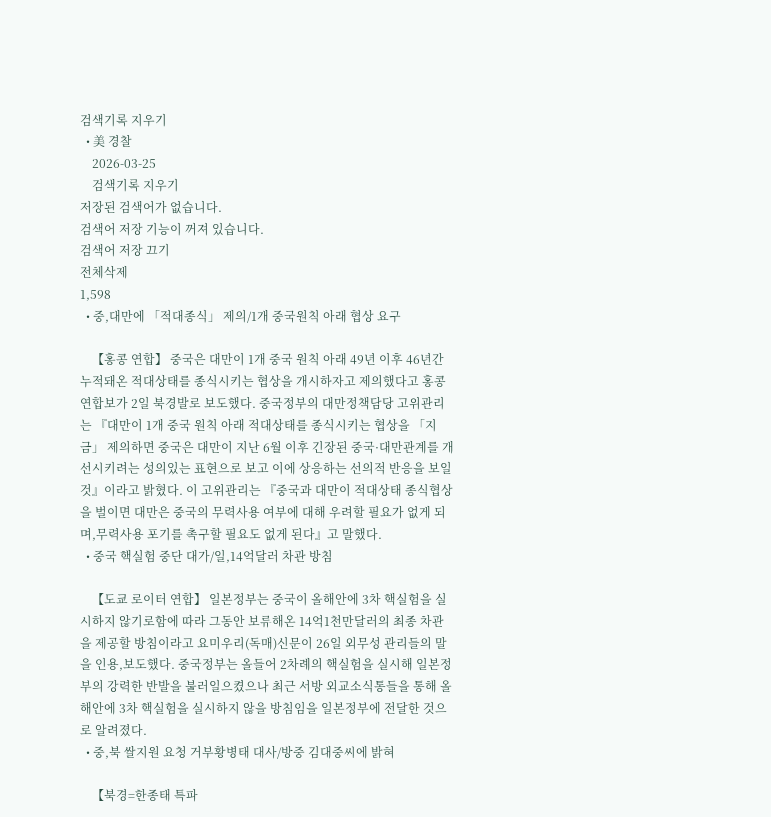검색기록 지우기
  • 美 경찰
    2026-03-25
    검색기록 지우기
저장된 검색어가 없습니다.
검색어 저장 기능이 꺼져 있습니다.
검색어 저장 끄기
전체삭제
1,598
  • 중,대만에 「적대종식」 제의/1개 중국원칙 아래 협상 요구

    【홍콩 연합】 중국은 대만이 1개 중국 원칙 아래 49년 이후 46년간 누적돼온 적대상태를 종식시키는 협상을 개시하자고 제의했다고 홍콩 연합보가 2일 북경발로 보도했다. 중국정부의 대만정책담당 고위관리는 『대만이 1개 중국 원칙 아래 적대상태를 종식시키는 협상을 「지금」 제의하면 중국은 대만이 지난 6월 이후 긴장된 중국·대만관계를 개선시키려는 성의있는 표현으로 보고 이에 상응하는 선의적 반응을 보일 것』이라고 밝혔다. 이 고위관리는 『중국과 대만이 적대상태 종식협상을 벌이면 대만은 중국의 무력사용 여부에 대해 우려할 필요가 없게 되며,무력사용 포기를 촉구할 필요도 없게 된다』고 말했다.
  • 중국 핵실험 중단 대가/일,14억달러 차관 방침

    【도쿄 로이터 연합】 일본정부는 중국이 올해안에 3차 핵실험을 실시하지 않기로함에 따라 그동안 보류해온 14억1천만달러의 최종 차관을 제공할 방침이라고 요미우리(독매)신문이 26일 외무성 관리들의 말을 인용,보도했다. 중국정부는 올들어 2차례의 핵실험을 실시해 일본정부의 강력한 반발을 불러일으켰으나 최근 서방 외교소식통들을 통해 올해안에 3차 핵실험을 실시하지 않을 방침임을 일본정부에 전달한 것으로 알려졌다.
  • 중,북 쌀지원 요청 거부황병태 대사/방중 김대중씨에 밝혀

    【북경=한종태 특파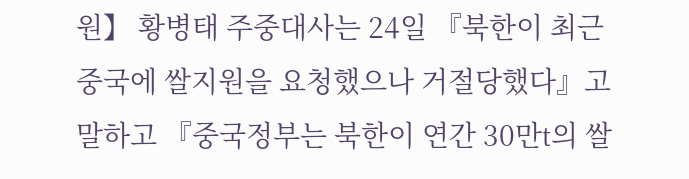원】 황병태 주중대사는 24일 『북한이 최근 중국에 쌀지원을 요청했으나 거절당했다』고 말하고 『중국정부는 북한이 연간 30만t의 쌀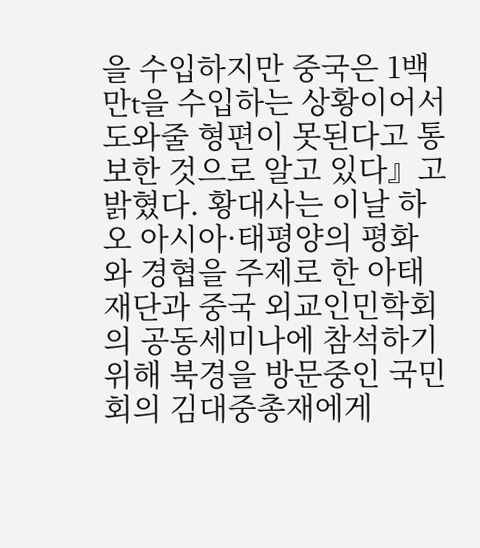을 수입하지만 중국은 1백만t을 수입하는 상황이어서 도와줄 형편이 못된다고 통보한 것으로 알고 있다』고 밝혔다. 황대사는 이날 하오 아시아·태평양의 평화와 경협을 주제로 한 아태재단과 중국 외교인민학회의 공동세미나에 참석하기 위해 북경을 방문중인 국민회의 김대중총재에게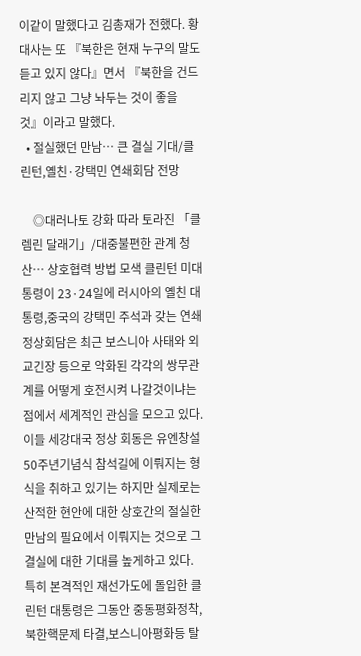이같이 말했다고 김총재가 전했다. 황대사는 또 『북한은 현재 누구의 말도 듣고 있지 않다』면서 『북한을 건드리지 않고 그냥 놔두는 것이 좋을 것』이라고 말했다.
  • 절실했던 만남… 큰 결실 기대/클린턴,옐친·강택민 연쇄회담 전망

    ◎대러나토 강화 따라 토라진 「클렘린 달래기」/대중불편한 관계 청산… 상호협력 방법 모색 클린턴 미대통령이 23·24일에 러시아의 옐친 대통령,중국의 강택민 주석과 갖는 연쇄 정상회담은 최근 보스니아 사태와 외교긴장 등으로 악화된 각각의 쌍무관계를 어떻게 호전시켜 나갈것이냐는 점에서 세계적인 관심을 모으고 있다. 이들 세강대국 정상 회동은 유엔창설 50주년기념식 참석길에 이뤄지는 형식을 취하고 있기는 하지만 실제로는 산적한 현안에 대한 상호간의 절실한 만남의 필요에서 이뤄지는 것으로 그 결실에 대한 기대를 높게하고 있다. 특히 본격적인 재선가도에 돌입한 클린턴 대통령은 그동안 중동평화정착,북한핵문제 타결,보스니아평화등 탈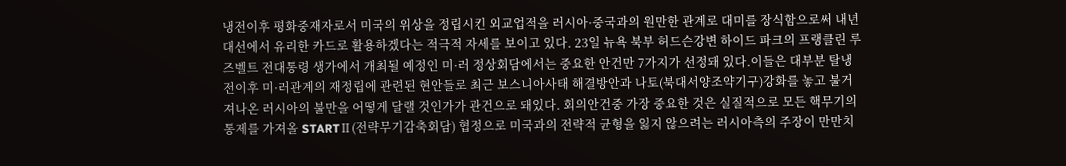냉전이후 평화중재자로서 미국의 위상을 정립시킨 외교업적을 러시아·중국과의 원만한 관계로 대미를 장식함으로써 내년 대선에서 유리한 카드로 활용하겠다는 적극적 자세를 보이고 있다. 23일 뉴욕 북부 허드슨강변 하이드 파크의 프랭클린 루즈벨트 전대통령 생가에서 개최될 예정인 미·러 정상회담에서는 중요한 안건만 7가지가 선정돼 있다.이들은 대부분 탈냉전이후 미·러관계의 재정립에 관련된 현안들로 최근 보스니아사태 해결방안과 나토(북대서양조약기구)강화를 놓고 불거져나온 러시아의 불만을 어떻게 달랠 것인가가 관건으로 돼있다. 회의안건중 가장 중요한 것은 실질적으로 모든 핵무기의 통제를 가져올 STARTⅡ(전략무기감축회담) 협정으로 미국과의 전략적 균형을 잃지 않으려는 러시아측의 주장이 만만치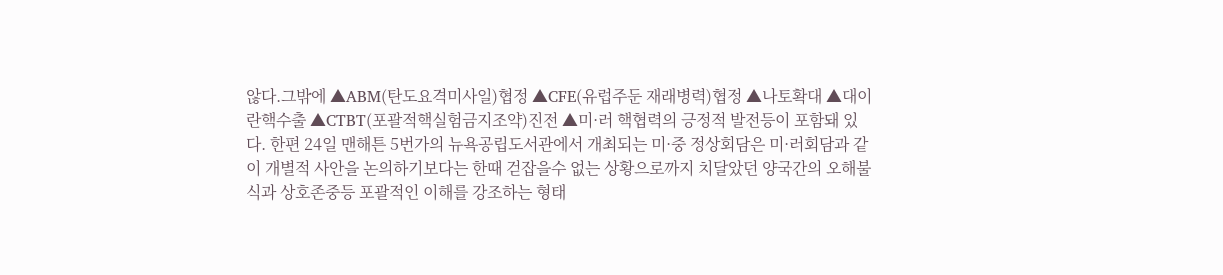않다.그밖에 ▲ABM(탄도요격미사일)협정 ▲CFE(유럽주둔 재래병력)협정 ▲나토확대 ▲대이란핵수출 ▲CTBT(포괄적핵실험금지조약)진전 ▲미·러 핵협력의 긍정적 발전등이 포함돼 있다. 한편 24일 맨해튼 5번가의 뉴욕공립도서관에서 개최되는 미·중 정상회담은 미·러회담과 같이 개별적 사안을 논의하기보다는 한때 걷잡을수 없는 상황으로까지 치달았던 양국간의 오해불식과 상호존중등 포괄적인 이해를 강조하는 형태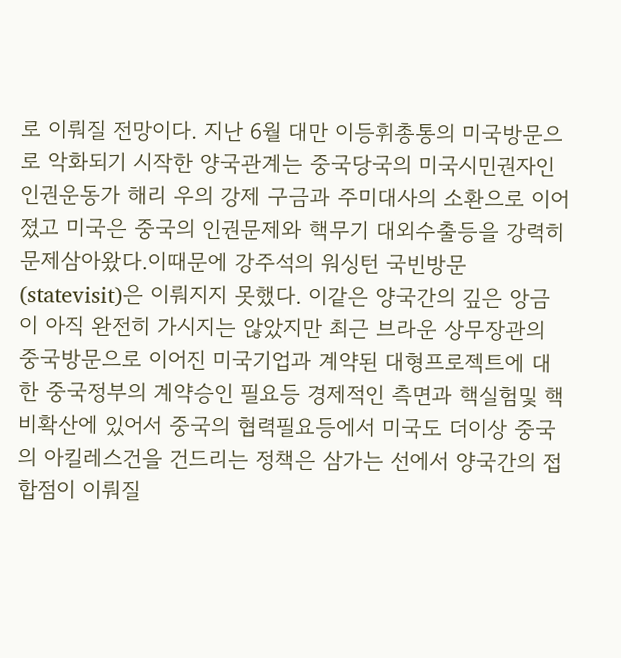로 이뤄질 전망이다. 지난 6월 대만 이등휘총통의 미국방문으로 악화되기 시작한 양국관계는 중국당국의 미국시민권자인 인권운동가 해리 우의 강제 구금과 주미대사의 소환으로 이어졌고 미국은 중국의 인권문제와 핵무기 대외수출등을 강력히 문제삼아왔다.이때문에 강주석의 워싱턴 국빈방문(statevisit)은 이뤄지지 못했다. 이같은 양국간의 깊은 앙금이 아직 완전히 가시지는 않았지만 최근 브라운 상무장관의 중국방문으로 이어진 미국기업과 계약된 대형프로젝트에 대한 중국정부의 계약승인 필요등 경제적인 측면과 핵실험및 핵비확산에 있어서 중국의 협력필요등에서 미국도 더이상 중국의 아킬레스건을 건드리는 정책은 삼가는 선에서 양국간의 접합점이 이뤄질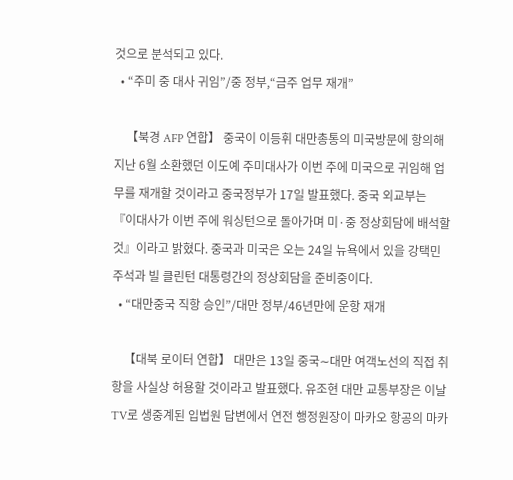것으로 분석되고 있다.
  • “주미 중 대사 귀임”/중 정부,“금주 업무 재개”

    【북경 AFP 연합】 중국이 이등휘 대만총통의 미국방문에 항의해 지난 6월 소환했던 이도예 주미대사가 이번 주에 미국으로 귀임해 업무를 재개할 것이라고 중국정부가 17일 발표했다. 중국 외교부는 『이대사가 이번 주에 워싱턴으로 돌아가며 미·중 정상회담에 배석할 것』이라고 밝혔다. 중국과 미국은 오는 24일 뉴욕에서 있을 강택민 주석과 빌 클린턴 대통령간의 정상회담을 준비중이다.
  • “대만중국 직항 승인”/대만 정부/46년만에 운항 재개

    【대북 로이터 연합】 대만은 13일 중국∼대만 여객노선의 직접 취항을 사실상 허용할 것이라고 발표했다. 유조현 대만 교통부장은 이날 TV로 생중계된 입법원 답변에서 연전 행정원장이 마카오 항공의 마카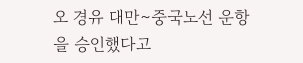오 경유 대만∼중국노선 운항을 승인했다고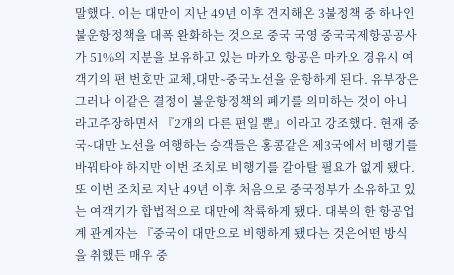말했다. 이는 대만이 지난 49년 이후 견지해온 3불정책 중 하나인 불운항정책을 대폭 완화하는 것으로 중국 국영 중국국제항공공사가 51%의 지분을 보유하고 있는 마카오 항공은 마카오 경유시 여객기의 편 번호만 교체,대만∼중국노선을 운항하게 된다. 유부장은 그러나 이같은 결정이 불운항정책의 폐기를 의미하는 것이 아니라고주장하면서 『2개의 다른 편일 뿐』이라고 강조했다. 현재 중국∼대만 노선을 여행하는 승객들은 홍콩같은 제3국에서 비행기를 바꿔타야 하지만 이번 조치로 비행기를 갈아탈 필요가 없게 됐다. 또 이번 조치로 지난 49년 이후 처음으로 중국정부가 소유하고 있는 여객기가 합법적으로 대만에 착륙하게 됐다. 대북의 한 항공업계 관계자는 『중국이 대만으로 비행하게 됐다는 것은어떤 방식을 취했든 매우 중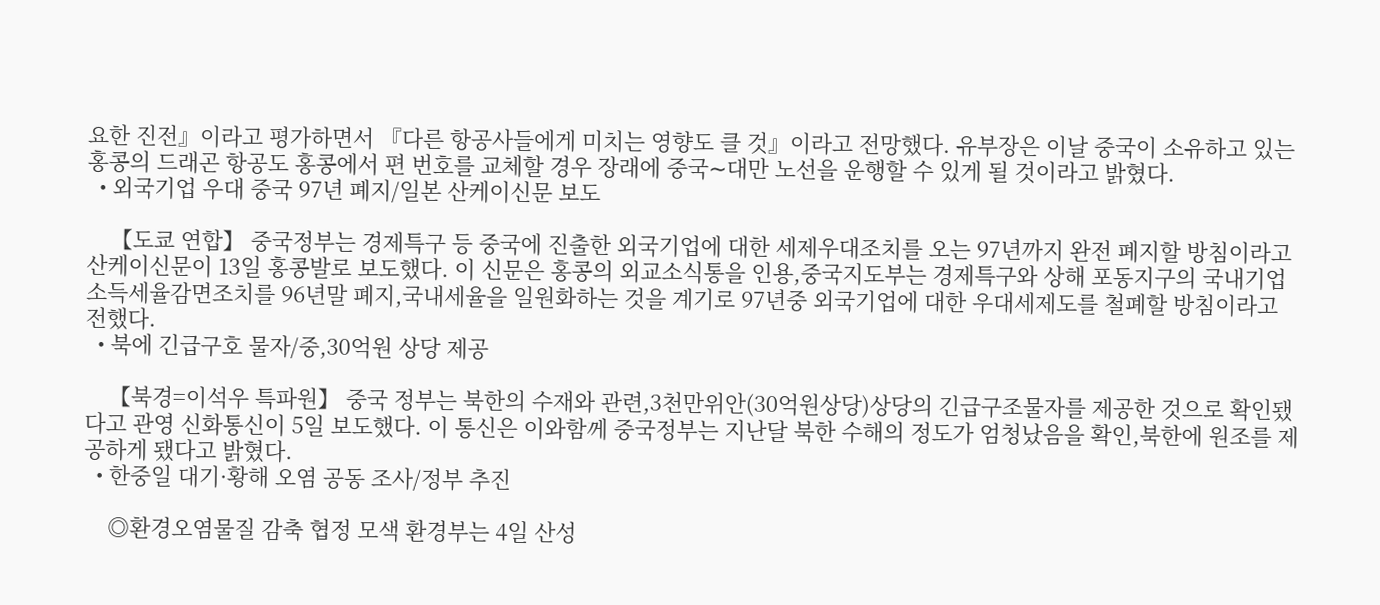요한 진전』이라고 평가하면서 『다른 항공사들에게 미치는 영향도 클 것』이라고 전망했다. 유부장은 이날 중국이 소유하고 있는 홍콩의 드래곤 항공도 홍콩에서 편 번호를 교체할 경우 장래에 중국∼대만 노선을 운행할 수 있게 될 것이라고 밝혔다.
  • 외국기업 우대 중국 97년 폐지/일본 산케이신문 보도

    【도쿄 연합】 중국정부는 경제특구 등 중국에 진출한 외국기업에 대한 세제우대조치를 오는 97년까지 완전 폐지할 방침이라고 산케이신문이 13일 홍콩발로 보도했다. 이 신문은 홍콩의 외교소식통을 인용,중국지도부는 경제특구와 상해 포동지구의 국내기업 소득세율감면조치를 96년말 폐지,국내세율을 일원화하는 것을 계기로 97년중 외국기업에 대한 우대세제도를 철폐할 방침이라고 전했다.
  • 북에 긴급구호 물자/중,30억원 상당 제공

    【북경=이석우 특파원】 중국 정부는 북한의 수재와 관련,3천만위안(30억원상당)상당의 긴급구조물자를 제공한 것으로 확인됐다고 관영 신화통신이 5일 보도했다. 이 통신은 이와함께 중국정부는 지난달 북한 수해의 정도가 엄청났음을 확인,북한에 원조를 제공하게 됐다고 밝혔다.
  • 한중일 대기·황해 오염 공동 조사/정부 추진

    ◎환경오염물질 감축 협정 모색 환경부는 4일 산성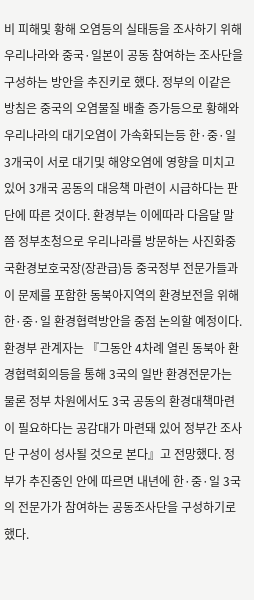비 피해및 황해 오염등의 실태등을 조사하기 위해 우리나라와 중국·일본이 공동 참여하는 조사단을 구성하는 방안을 추진키로 했다. 정부의 이같은 방침은 중국의 오염물질 배출 증가등으로 황해와 우리나라의 대기오염이 가속화되는등 한·중·일 3개국이 서로 대기및 해양오염에 영향을 미치고 있어 3개국 공동의 대응책 마련이 시급하다는 판단에 따른 것이다. 환경부는 이에따라 다음달 말쯤 정부초청으로 우리나라를 방문하는 사진화중국환경보호국장(장관급)등 중국정부 전문가들과 이 문제를 포함한 동북아지역의 환경보전을 위해 한·중·일 환경협력방안을 중점 논의할 예정이다. 환경부 관계자는 『그동안 4차례 열린 동북아 환경협력회의등을 통해 3국의 일반 환경전문가는 물론 정부 차원에서도 3국 공동의 환경대책마련이 필요하다는 공감대가 마련돼 있어 정부간 조사단 구성이 성사될 것으로 본다』고 전망했다. 정부가 추진중인 안에 따르면 내년에 한·중·일 3국의 전문가가 참여하는 공동조사단을 구성하기로 했다.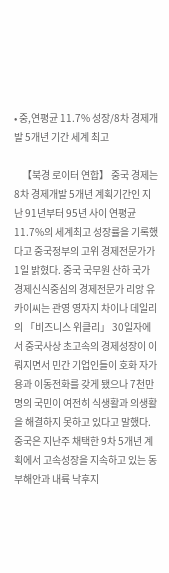• 중,연평균 11.7% 성장/8차 경제개발 5개년 기간 세계 최고

    【북경 로이터 연합】 중국 경제는 8차 경제개발 5개년 계획기간인 지난 91년부터 95년 사이 연평균 11.7%의 세계최고 성장률을 기록했다고 중국정부의 고위 경제전문가가 1일 밝혔다. 중국 국무원 산하 국가경제신식중심의 경제전문가 리앙 유카이씨는 관영 영자지 차이나 데일리의 「비즈니스 위클리」 30일자에서 중국사상 초고속의 경제성장이 이뤄지면서 민간 기업인들이 호화 자가용과 이동전화를 갖게 됐으나 7천만명의 국민이 여전히 식생활과 의생활을 해결하지 못하고 있다고 말했다. 중국은 지난주 채택한 9차 5개년 계획에서 고속성장을 지속하고 있는 동부해안과 내륙 낙후지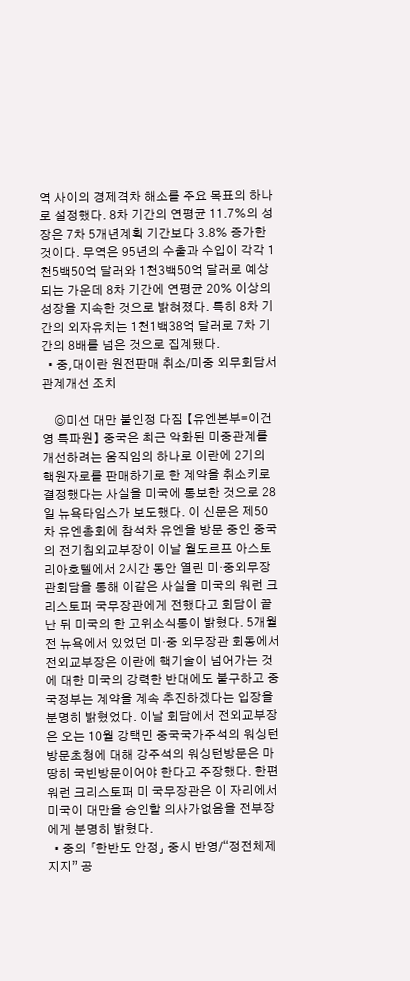역 사이의 경제격차 해소를 주요 목표의 하나로 설정했다. 8차 기간의 연평균 11.7%의 성장은 7차 5개년계획 기간보다 3.8% 증가한 것이다. 무역은 95년의 수출과 수입이 각각 1천5백50억 달러와 1천3백50억 달러로 예상되는 가운데 8차 기간에 연평균 20% 이상의 성장을 지속한 것으로 밝혀졌다. 특히 8차 기간의 외자유치는 1천1백38억 달러로 7차 기간의 8배를 넘은 것으로 집계됐다.
  • 중,대이란 원전판매 취소/미중 외무회담서 관계개선 조치

    ◎미선 대만 불인정 다짐 【유엔본부=이건영 특파원】 중국은 최근 악화된 미중관계를 개선하려는 움직임의 하나로 이란에 2기의 핵원자로를 판매하기로 한 계약을 취소키로 결정했다는 사실을 미국에 통보한 것으로 28일 뉴욕타임스가 보도했다. 이 신문은 제50차 유엔총회에 참석차 유엔을 방문 중인 중국의 전기침외교부장이 이날 월도르프 아스토리아호텔에서 2시간 동안 열린 미·중외무장관회담을 통해 이같은 사실을 미국의 워런 크리스토퍼 국무장관에게 전했다고 회담이 끝난 뒤 미국의 한 고위소식통이 밝혔다. 5개월 전 뉴욕에서 있었던 미·중 외무장관 회동에서 전외교부장은 이란에 핵기술이 넘어가는 것에 대한 미국의 강력한 반대에도 불구하고 중국정부는 계약을 계속 추진하겠다는 입장을 분명히 밝혔었다. 이날 회담에서 전외교부장은 오는 10월 강택민 중국국가주석의 워싱턴 방문초청에 대해 강주석의 워싱턴방문은 마땅히 국빈방문이어야 한다고 주장했다. 한편 워런 크리스토퍼 미 국무장관은 이 자리에서 미국이 대만을 승인할 의사가없음을 전부장에게 분명히 밝혔다.
  • 중의 「한반도 안정」 중시 반영/“정전체제 지지” 공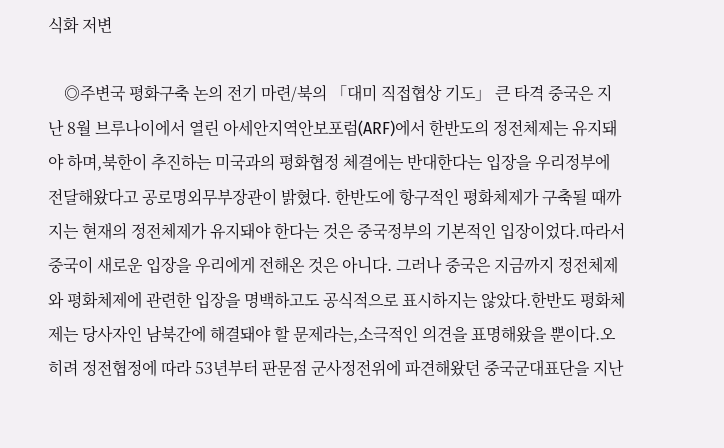식화 저변

    ◎주변국 평화구축 논의 전기 마련/북의 「대미 직접협상 기도」 큰 타격 중국은 지난 8월 브루나이에서 열린 아세안지역안보포럼(ARF)에서 한반도의 정전체제는 유지돼야 하며,북한이 추진하는 미국과의 평화협정 체결에는 반대한다는 입장을 우리정부에 전달해왔다고 공로명외무부장관이 밝혔다. 한반도에 항구적인 평화체제가 구축될 때까지는 현재의 정전체제가 유지돼야 한다는 것은 중국정부의 기본적인 입장이었다.따라서 중국이 새로운 입장을 우리에게 전해온 것은 아니다. 그러나 중국은 지금까지 정전체제와 평화체제에 관련한 입장을 명백하고도 공식적으로 표시하지는 않았다.한반도 평화체제는 당사자인 남북간에 해결돼야 할 문제라는,소극적인 의견을 표명해왔을 뿐이다.오히려 정전협정에 따라 53년부터 판문점 군사정전위에 파견해왔던 중국군대표단을 지난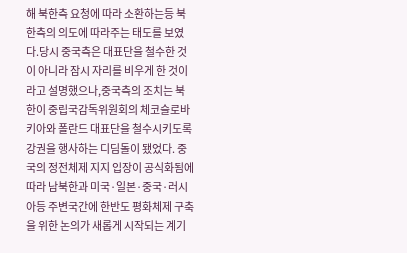해 북한측 요청에 따라 소환하는등 북한측의 의도에 따라주는 태도를 보였다.당시 중국측은 대표단을 철수한 것이 아니라 잠시 자리를 비우게 한 것이라고 설명했으나,중국측의 조치는 북한이 중립국감독위원회의 체코슬로바키아와 폴란드 대표단을 철수시키도록 강권을 행사하는 디딤돌이 됐었다. 중국의 정전체제 지지 입장이 공식화됨에 따라 남북한과 미국·일본·중국·러시아등 주변국간에 한반도 평화체제 구축을 위한 논의가 새롭게 시작되는 계기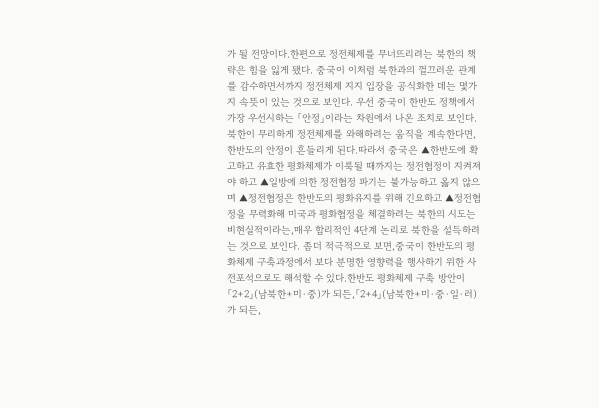가 될 전망이다.한편으로 정전체제를 무너뜨리려는 북한의 책략은 힘을 잃게 됐다. 중국이 이처럼 북한과의 껄끄러운 관계를 감수하면서까지 정전체제 지지 입장을 공식화한 데는 몇가지 속뜻이 있는 것으로 보인다. 우선 중국이 한반도 정책에서 가장 우선시하는 「안정」이라는 차원에서 나온 조치로 보인다.북한이 무리하게 정전체제를 와해하려는 움직을 계속한다면,한반도의 안정이 흔들리게 된다.따라서 중국은 ▲한반도에 확고하고 유효한 평화체제가 이룩될 때까지는 정전협정이 지켜져야 하고 ▲일방에 의한 정전협정 파기는 불가능하고 옳지 않으며 ▲정전협정은 한반도의 평화유지를 위해 긴요하고 ▲정전협정을 무력화해 미국과 평화협정을 체결하려는 북한의 시도는 비현실적이라는,매우 합리적인 4단계 논리로 북한을 설득하려는 것으로 보인다. 좀더 적극적으로 보면,중국이 한반도의 평화체제 구축과정에서 보다 분명한 영향력을 행사하기 위한 사전포석으로도 해석할 수 있다.한반도 평화체제 구축 방안이 「2+2」(남북한+미·중)가 되든,「2+4」(남북한+미·중·일·러)가 되든,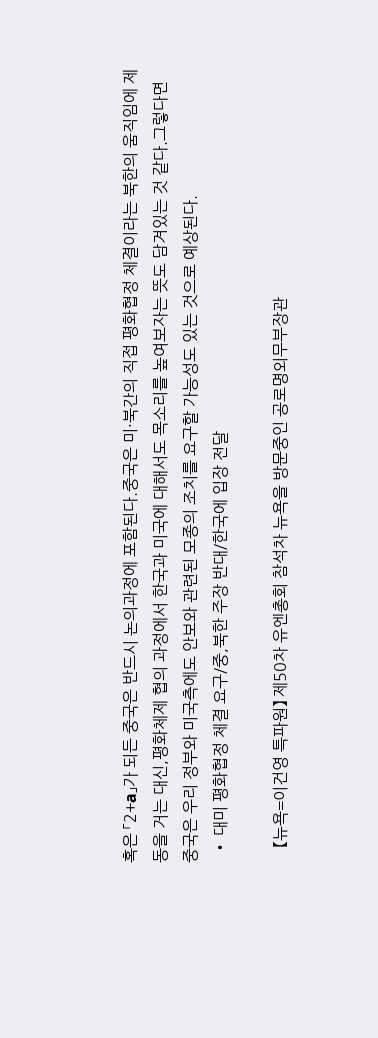혹은 「2+a」가 되든 중국은 반드시 논의과정에 포함된다.중국은 미·북간의 직접 평화협정 체결이라는 북한의 움직임에 제동을 거는 대신,평화체제 협의 과정에서 한국과 미국에 대해서도 목소리를 높여보자는 뜻도 담겨있는 것 같다.그렇다면 중국은 우리 정부와 미국측에도 안보와 관련된 모종의 조치를 요구할 가능성도 있는 것으로 예상된다.
  • 대미 평화협정 체결 요구/중,북한 주장 반대/한국에 입장 전달

    【뉴욕=이건영 특파원】 제50차 유엔총회 참석차 뉴욕을 방문중인 공로명외무부장관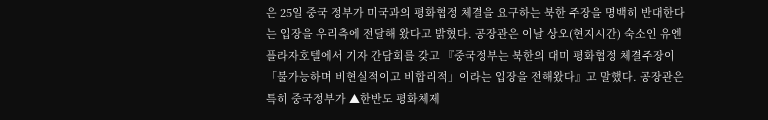은 25일 중국 정부가 미국과의 평화협정 체결을 요구하는 북한 주장을 명백히 반대한다는 입장을 우리측에 전달해 왔다고 밝혔다. 공장관은 이날 상오(현지시간) 숙소인 유엔 플라자호텔에서 기자 간담회를 갖고 『중국정부는 북한의 대미 평화협정 체결주장이 「불가능하며 비현실적이고 비합리적」이라는 입장을 전해왔다』고 말했다. 공장관은 특히 중국정부가 ▲한반도 평화체제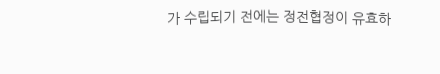가 수립되기 전에는 정전협정이 유효하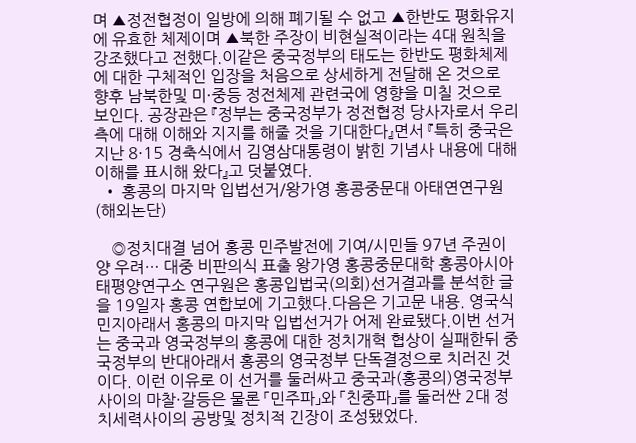며 ▲정전협정이 일방에 의해 폐기될 수 없고 ▲한반도 평화유지에 유효한 체제이며 ▲북한 주장이 비현실적이라는 4대 원칙을 강조했다고 전했다.이같은 중국정부의 태도는 한반도 평화체제에 대한 구체적인 입장을 처음으로 상세하게 전달해 온 것으로 향후 남북한및 미·중등 정전체제 관련국에 영향을 미칠 것으로 보인다. 공장관은 『정부는 중국정부가 정전협정 당사자로서 우리측에 대해 이해와 지지를 해줄 것을 기대한다』면서 『특히 중국은 지난 8·15 경축식에서 김영삼대통령이 밝힌 기념사 내용에 대해 이해를 표시해 왔다』고 덧붙였다.
  • 홍콩의 마지막 입법선거/왕가영 홍콩중문대 아태연연구원(해외논단)

    ◎정치대결 넘어 홍콩 민주발전에 기여/시민들 97년 주권이양 우려… 대중 비판의식 표출 왕가영 홍콩중문대학 홍콩아시아태평양연구소 연구원은 홍콩입법국(의회)선거결과를 분석한 글을 19일자 홍콩 연합보에 기고했다.다음은 기고문 내용. 영국식민지아래서 홍콩의 마지막 입법선거가 어제 완료됐다.이번 선거는 중국과 영국정부의 홍콩에 대한 정치개혁 협상이 실패한뒤 중국정부의 반대아래서 홍콩의 영국정부 단독결정으로 치러진 것이다. 이런 이유로 이 선거를 둘러싸고 중국과(홍콩의)영국정부사이의 마찰·갈등은 물론 「민주파」와 「친중파」를 둘러싼 2대 정치세력사이의 공방및 정치적 긴장이 조성됐었다.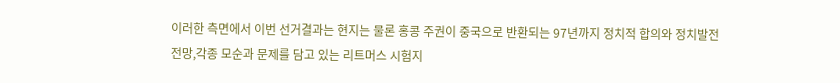이러한 측면에서 이번 선거결과는 현지는 물론 홍콩 주권이 중국으로 반환되는 97년까지 정치적 합의와 정치발전전망,각종 모순과 문제를 담고 있는 리트머스 시험지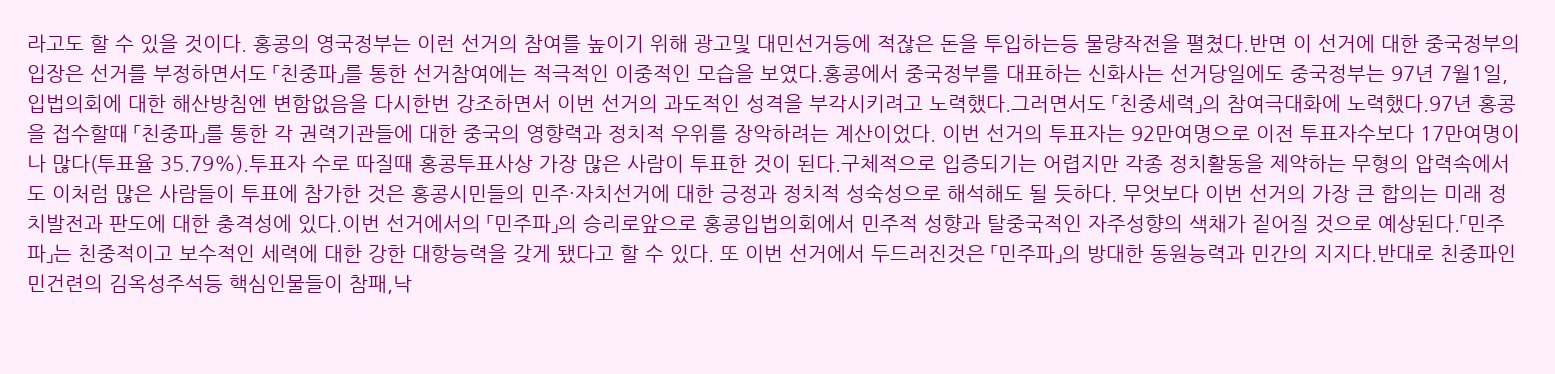라고도 할 수 있을 것이다. 홍콩의 영국정부는 이런 선거의 참여를 높이기 위해 광고및 대민선거등에 적잖은 돈을 투입하는등 물량작전을 펼쳤다.반면 이 선거에 대한 중국정부의 입장은 선거를 부정하면서도 「친중파」를 통한 선거참여에는 적극적인 이중적인 모습을 보였다.홍콩에서 중국정부를 대표하는 신화사는 선거당일에도 중국정부는 97년 7월1일,입법의회에 대한 해산방침엔 변함없음을 다시한번 강조하면서 이번 선거의 과도적인 성격을 부각시키려고 노력했다.그러면서도 「친중세력」의 참여극대화에 노력했다.97년 홍콩을 접수할때 「친중파」를 통한 각 권력기관들에 대한 중국의 영향력과 정치적 우위를 장악하려는 계산이었다. 이번 선거의 투표자는 92만여명으로 이전 투표자수보다 17만여명이나 많다(투표율 35.79%).투표자 수로 따질때 홍콩투표사상 가장 많은 사람이 투표한 것이 된다.구체적으로 입증되기는 어렵지만 각종 정치활동을 제약하는 무형의 압력속에서도 이처럼 많은 사람들이 투표에 참가한 것은 홍콩시민들의 민주·자치선거에 대한 긍정과 정치적 성숙성으로 해석해도 될 듯하다. 무엇보다 이번 선거의 가장 큰 합의는 미래 정치발전과 판도에 대한 충격성에 있다.이번 선거에서의 「민주파」의 승리로앞으로 홍콩입법의회에서 민주적 성향과 탈중국적인 자주성향의 색채가 짙어질 것으로 예상된다.「민주파」는 친중적이고 보수적인 세력에 대한 강한 대항능력을 갖게 됐다고 할 수 있다. 또 이번 선거에서 두드러진것은 「민주파」의 방대한 동원능력과 민간의 지지다.반대로 친중파인 민건련의 김옥성주석등 핵심인물들이 참패,낙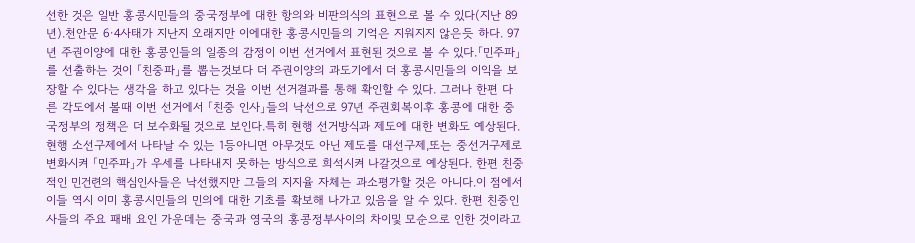선한 것은 일반 홍콩시민들의 중국정부에 대한 항의와 비판의식의 표현으로 볼 수 있다(지난 89년).천안문 6·4사태가 지난지 오래지만 이에대한 홍콩시민들의 기억은 지워지지 않은듯 하다. 97년 주권이양에 대한 홍콩인들의 일종의 감정이 이번 선거에서 표현된 것으로 볼 수 있다.「민주파」를 선출하는 것이 「친중파」를 뽑는것보다 더 주권이양의 과도기에서 더 홍콩시민들의 이익을 보장할 수 있다는 생각을 하고 있다는 것을 이번 선거결과를 통해 확인할 수 있다. 그러나 한편 다른 각도에서 볼때 이번 선거에서 「친중 인사」들의 낙선으로 97년 주권회복이후 홍콩에 대한 중국정부의 정책은 더 보수화될 것으로 보인다.특히 현행 선거방식과 제도에 대한 변화도 예상된다.현행 소선구제에서 나타날 수 있는 1등아니면 아무것도 아닌 제도를 대선구제,또는 중선거구제로 변화시켜 「민주파」가 우세를 나타내지 못하는 방식으로 희석시켜 나갈것으로 예상된다. 한편 친중적인 민건련의 핵심인사들은 낙선했지만 그들의 지지율 자체는 과소평가할 것은 아니다.이 점에서 이들 역시 이미 홍콩시민들의 민의에 대한 기초를 확보해 나가고 있음을 알 수 있다. 한편 친중인사들의 주요 패배 요인 가운데는 중국과 영국의 홍콩정부사이의 차이및 모순으로 인한 것이라고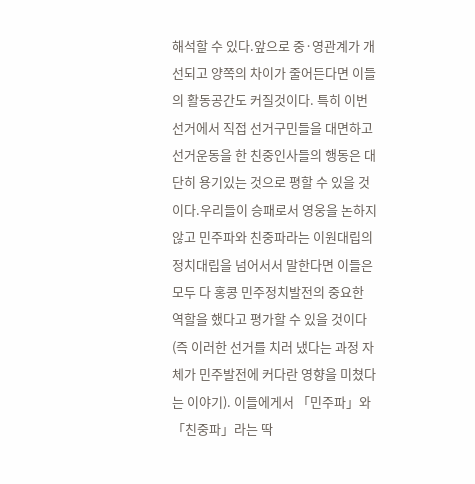해석할 수 있다.앞으로 중·영관계가 개선되고 양쪽의 차이가 줄어든다면 이들의 활동공간도 커질것이다. 특히 이번 선거에서 직접 선거구민들을 대면하고 선거운동을 한 친중인사들의 행동은 대단히 용기있는 것으로 평할 수 있을 것이다.우리들이 승패로서 영웅을 논하지 않고 민주파와 친중파라는 이원대립의 정치대립을 넘어서서 말한다면 이들은 모두 다 홍콩 민주정치발전의 중요한 역할을 했다고 평가할 수 있을 것이다(즉 이러한 선거를 치러 냈다는 과정 자체가 민주발전에 커다란 영향을 미쳤다는 이야기). 이들에게서 「민주파」와 「친중파」라는 딱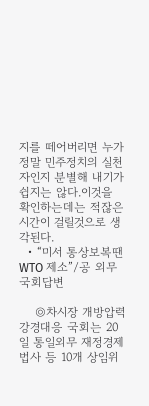지를 떼어버리면 누가 정말 민주정치의 실천자인지 분별해 내기가 쉽지는 않다.이것을 확인하는데는 적잖은 시간이 걸릴것으로 생각된다.
  • “미서 통상보복땐 WTO 제소”/공 외무 국회답변

    ◎차시장 개방압력 강경대응 국회는 20일 통일외무 재정경제 법사 등 10개 상임위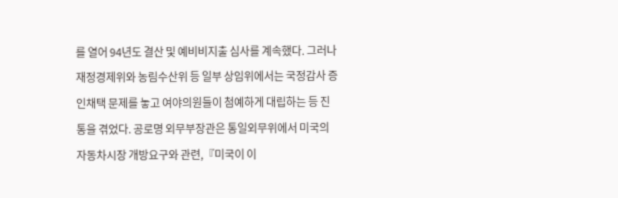를 열어 94년도 결산 및 예비비지출 심사를 계속했다. 그러나 재정경제위와 농림수산위 등 일부 상임위에서는 국정감사 증인채택 문제를 놓고 여야의원들이 첨예하게 대립하는 등 진통을 겪었다. 공로명 외무부장관은 통일외무위에서 미국의 자동차시장 개방요구와 관련,『미국이 이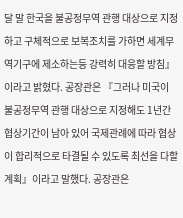달 말 한국을 불공정무역 관행 대상으로 지정하고 구체적으로 보복조치를 가하면 세계무역기구에 제소하는등 강력히 대응할 방침』이라고 밝혔다. 공장관은 『그러나 미국이 불공정무역 관행 대상으로 지정해도 1년간 협상기간이 남아 있어 국제관례에 따라 협상이 합리적으로 타결될 수 있도록 최선을 다할 계획』이라고 말했다. 공장관은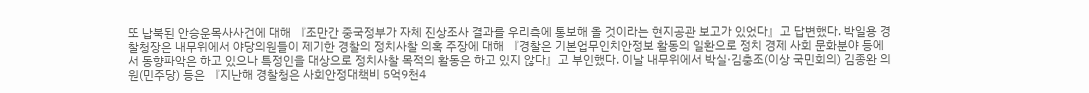또 납북된 안승운목사사건에 대해 『조만간 중국정부가 자체 진상조사 결과를 우리측에 통보해 올 것이라는 현지공관 보고가 있었다』고 답변했다. 박일용 경찰청장은 내무위에서 야당의원들이 제기한 경찰의 정치사찰 의혹 주장에 대해 『경찰은 기본업무인치안정보 활동의 일환으로 정치 경제 사회 문화분야 등에서 동향파악은 하고 있으나 특정인을 대상으로 정치사찰 목적의 활동은 하고 있지 않다』고 부인했다. 이날 내무위에서 박실·김충조(이상 국민회의) 김종완 의원(민주당) 등은 『지난해 경찰청은 사회안정대책비 5억9천4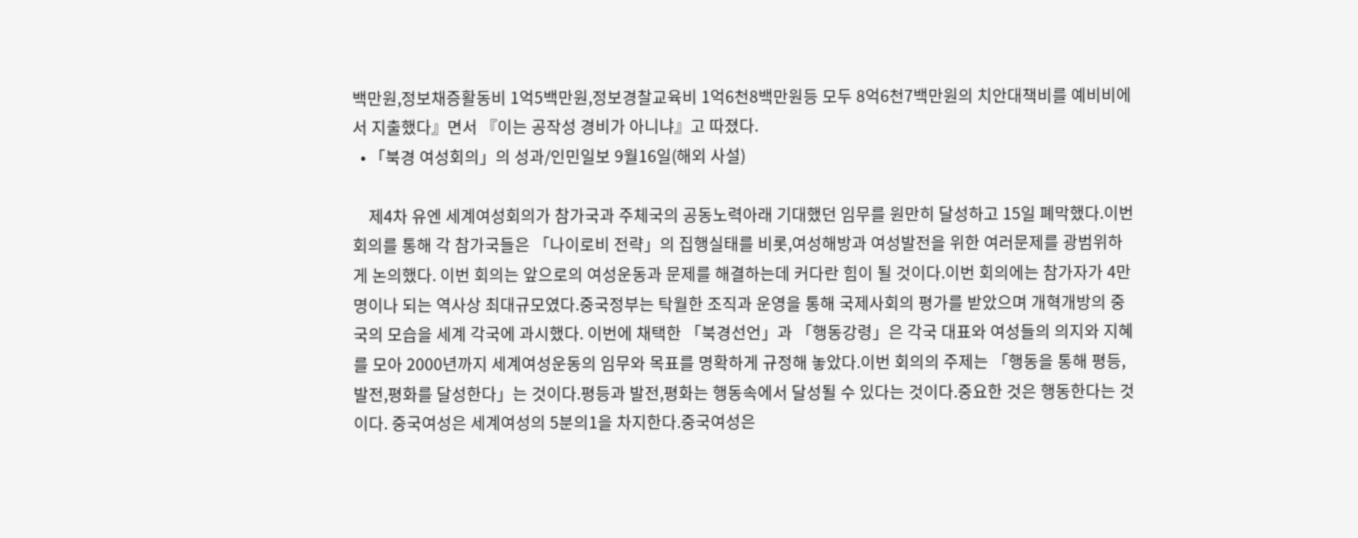백만원,정보채증활동비 1억5백만원,정보경찰교육비 1억6천8백만원등 모두 8억6천7백만원의 치안대책비를 예비비에서 지출했다』면서 『이는 공작성 경비가 아니냐』고 따졌다.
  • 「북경 여성회의」의 성과/인민일보 9월16일(해외 사설)

    제4차 유엔 세계여성회의가 참가국과 주체국의 공동노력아래 기대했던 임무를 원만히 달성하고 15일 폐막했다.이번 회의를 통해 각 참가국들은 「나이로비 전략」의 집행실태를 비롯,여성해방과 여성발전을 위한 여러문제를 광범위하게 논의했다. 이번 회의는 앞으로의 여성운동과 문제를 해결하는데 커다란 힘이 될 것이다.이번 회의에는 참가자가 4만명이나 되는 역사상 최대규모였다.중국정부는 탁월한 조직과 운영을 통해 국제사회의 평가를 받았으며 개혁개방의 중국의 모습을 세계 각국에 과시했다. 이번에 채택한 「북경선언」과 「행동강령」은 각국 대표와 여성들의 의지와 지혜를 모아 2000년까지 세계여성운동의 임무와 목표를 명확하게 규정해 놓았다.이번 회의의 주제는 「행동을 통해 평등,발전,평화를 달성한다」는 것이다.평등과 발전,평화는 행동속에서 달성될 수 있다는 것이다.중요한 것은 행동한다는 것이다. 중국여성은 세계여성의 5분의1을 차지한다.중국여성은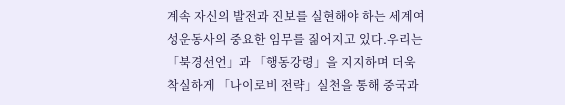계속 자신의 발전과 진보를 실현해야 하는 세계여성운동사의 중요한 임무를 짊어지고 있다.우리는 「북경선언」과 「행동강령」을 지지하며 더욱 착실하게 「나이로비 전략」실천을 통해 중국과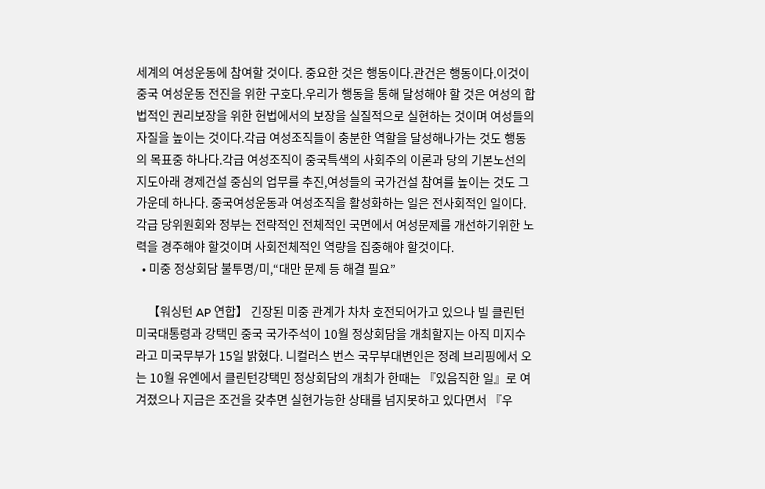세계의 여성운동에 참여할 것이다. 중요한 것은 행동이다.관건은 행동이다.이것이 중국 여성운동 전진을 위한 구호다.우리가 행동을 통해 달성해야 할 것은 여성의 합법적인 권리보장을 위한 헌법에서의 보장을 실질적으로 실현하는 것이며 여성들의 자질을 높이는 것이다.각급 여성조직들이 충분한 역할을 달성해나가는 것도 행동의 목표중 하나다.각급 여성조직이 중국특색의 사회주의 이론과 당의 기본노선의 지도아래 경제건설 중심의 업무를 추진,여성들의 국가건설 참여를 높이는 것도 그 가운데 하나다. 중국여성운동과 여성조직을 활성화하는 일은 전사회적인 일이다.각급 당위원회와 정부는 전략적인 전체적인 국면에서 여성문제를 개선하기위한 노력을 경주해야 할것이며 사회전체적인 역량을 집중해야 할것이다.
  • 미중 정상회담 불투명/미,“대만 문제 등 해결 필요”

    【워싱턴 AP 연합】 긴장된 미중 관계가 차차 호전되어가고 있으나 빌 클린턴 미국대통령과 강택민 중국 국가주석이 10월 정상회담을 개최할지는 아직 미지수라고 미국무부가 15일 밝혔다. 니컬러스 번스 국무부대변인은 정례 브리핑에서 오는 10월 유엔에서 클린턴강택민 정상회담의 개최가 한때는 『있음직한 일』로 여겨졌으나 지금은 조건을 갖추면 실현가능한 상태를 넘지못하고 있다면서 『우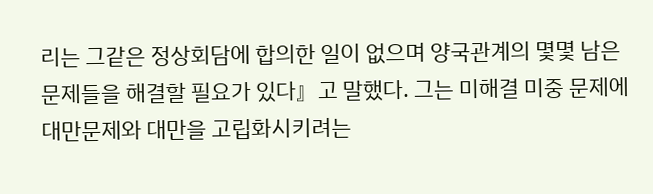리는 그같은 정상회담에 합의한 일이 없으며 양국관계의 몇몇 남은 문제들을 해결할 필요가 있다』고 말했다. 그는 미해결 미중 문제에 대만문제와 대만을 고립화시키려는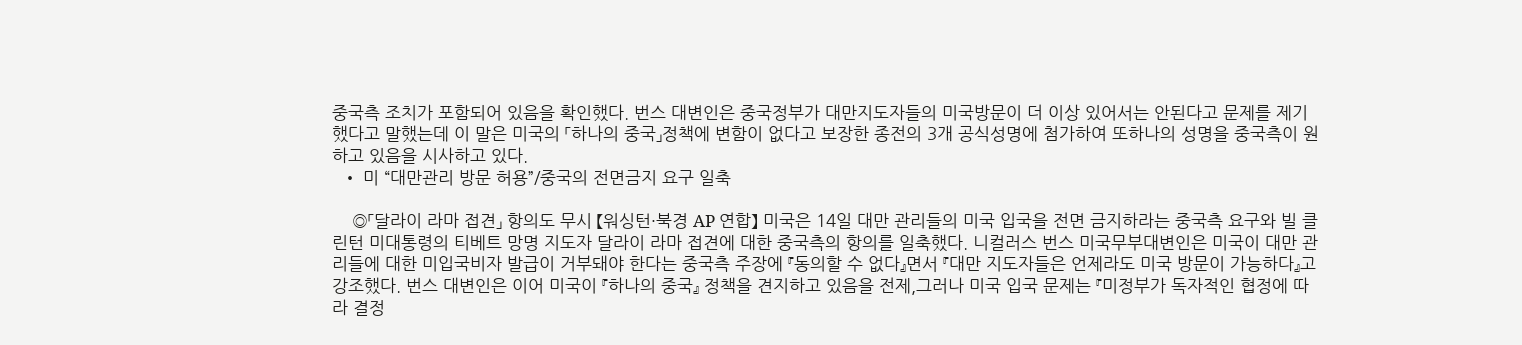중국측 조치가 포함되어 있음을 확인했다. 번스 대변인은 중국정부가 대만지도자들의 미국방문이 더 이상 있어서는 안된다고 문제를 제기했다고 말했는데 이 말은 미국의 「하나의 중국」정책에 변함이 없다고 보장한 종전의 3개 공식성명에 첨가하여 또하나의 성명을 중국측이 원하고 있음을 시사하고 있다.
  • 미 “대만관리 방문 허용”/중국의 전면금지 요구 일축

    ◎「달라이 라마 접견」 항의도 무시 【워싱턴·북경 AP 연합】 미국은 14일 대만 관리들의 미국 입국을 전면 금지하라는 중국측 요구와 빌 클린턴 미대통령의 티베트 망명 지도자 달라이 라마 접견에 대한 중국측의 항의를 일축했다. 니컬러스 번스 미국무부대변인은 미국이 대만 관리들에 대한 미입국비자 발급이 거부돼야 한다는 중국측 주장에 『동의할 수 없다』면서 『대만 지도자들은 언제라도 미국 방문이 가능하다』고 강조했다. 번스 대변인은 이어 미국이 『하나의 중국』 정책을 견지하고 있음을 전제,그러나 미국 입국 문제는 『미정부가 독자적인 협정에 따라 결정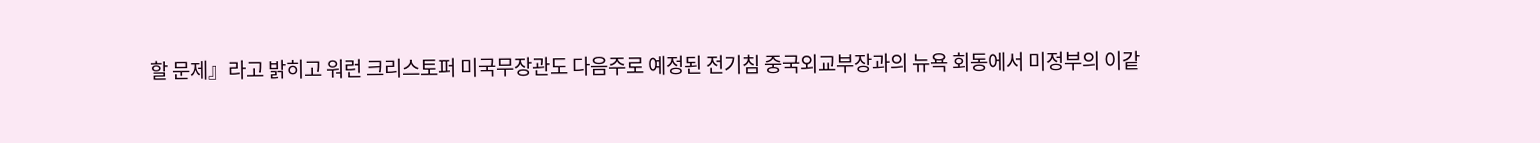할 문제』라고 밝히고 워런 크리스토퍼 미국무장관도 다음주로 예정된 전기침 중국외교부장과의 뉴욕 회동에서 미정부의 이같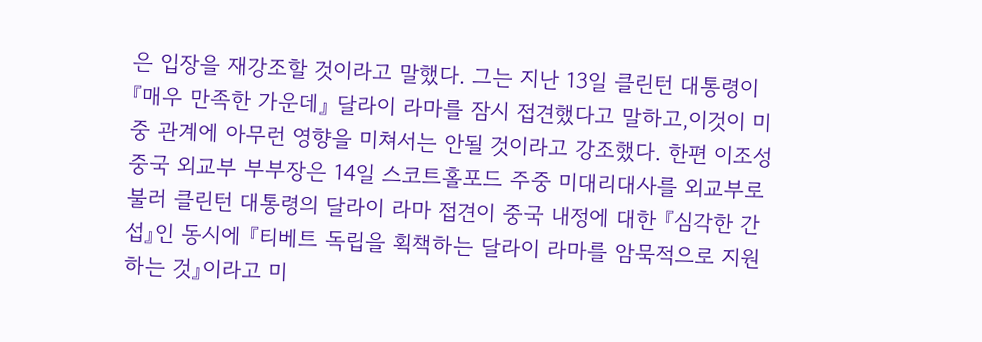은 입장을 재강조할 것이라고 말했다. 그는 지난 13일 클린턴 대통령이 『매우 만족한 가운데』 달라이 라마를 잠시 접견했다고 말하고,이것이 미중 관계에 아무런 영향을 미쳐서는 안될 것이라고 강조했다. 한편 이조성 중국 외교부 부부장은 14일 스코트홀포드 주중 미대리대사를 외교부로 불러 클린턴 대통령의 달라이 라마 접견이 중국 내정에 대한 『심각한 간섭』인 동시에 『티베트 독립을 획책하는 달라이 라마를 암묵적으로 지원하는 것』이라고 미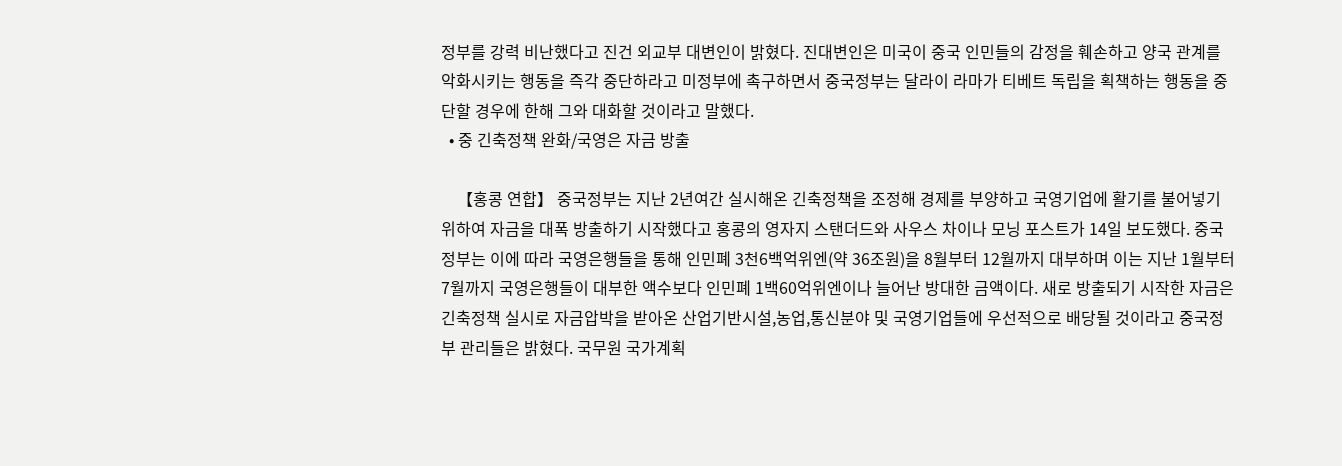정부를 강력 비난했다고 진건 외교부 대변인이 밝혔다. 진대변인은 미국이 중국 인민들의 감정을 훼손하고 양국 관계를 악화시키는 행동을 즉각 중단하라고 미정부에 촉구하면서 중국정부는 달라이 라마가 티베트 독립을 획책하는 행동을 중단할 경우에 한해 그와 대화할 것이라고 말했다.
  • 중 긴축정책 완화/국영은 자금 방출

    【홍콩 연합】 중국정부는 지난 2년여간 실시해온 긴축정책을 조정해 경제를 부양하고 국영기업에 활기를 불어넣기 위하여 자금을 대폭 방출하기 시작했다고 홍콩의 영자지 스탠더드와 사우스 차이나 모닝 포스트가 14일 보도했다. 중국정부는 이에 따라 국영은행들을 통해 인민폐 3천6백억위엔(약 36조원)을 8월부터 12월까지 대부하며 이는 지난 1월부터 7월까지 국영은행들이 대부한 액수보다 인민폐 1백60억위엔이나 늘어난 방대한 금액이다. 새로 방출되기 시작한 자금은 긴축정책 실시로 자금압박을 받아온 산업기반시설,농업,통신분야 및 국영기업들에 우선적으로 배당될 것이라고 중국정부 관리들은 밝혔다. 국무원 국가계획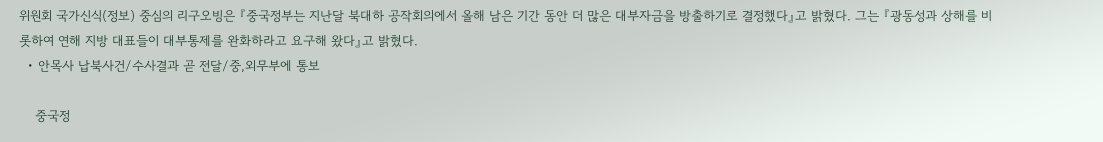위원회 국가신식(정보) 중심의 리구오빙은 『중국정부는 지난달 북대하 공작회의에서 올해 남은 기간 동안 더 많은 대부자금을 방출하기로 결정했다』고 밝혔다. 그는 『광동성과 상해를 비롯하여 연해 지방 대표들이 대부통제를 완화하라고 요구해 왔다』고 밝혔다.
  • 안목사 납북사건/수사결과 곧 전달/중,외무부에 통보

    중국정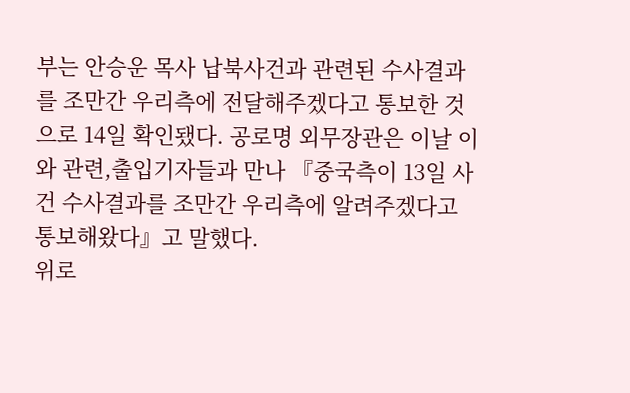부는 안승운 목사 납북사건과 관련된 수사결과를 조만간 우리측에 전달해주겠다고 통보한 것으로 14일 확인됐다. 공로명 외무장관은 이날 이와 관련,출입기자들과 만나 『중국측이 13일 사건 수사결과를 조만간 우리측에 알려주겠다고 통보해왔다』고 말했다.
위로